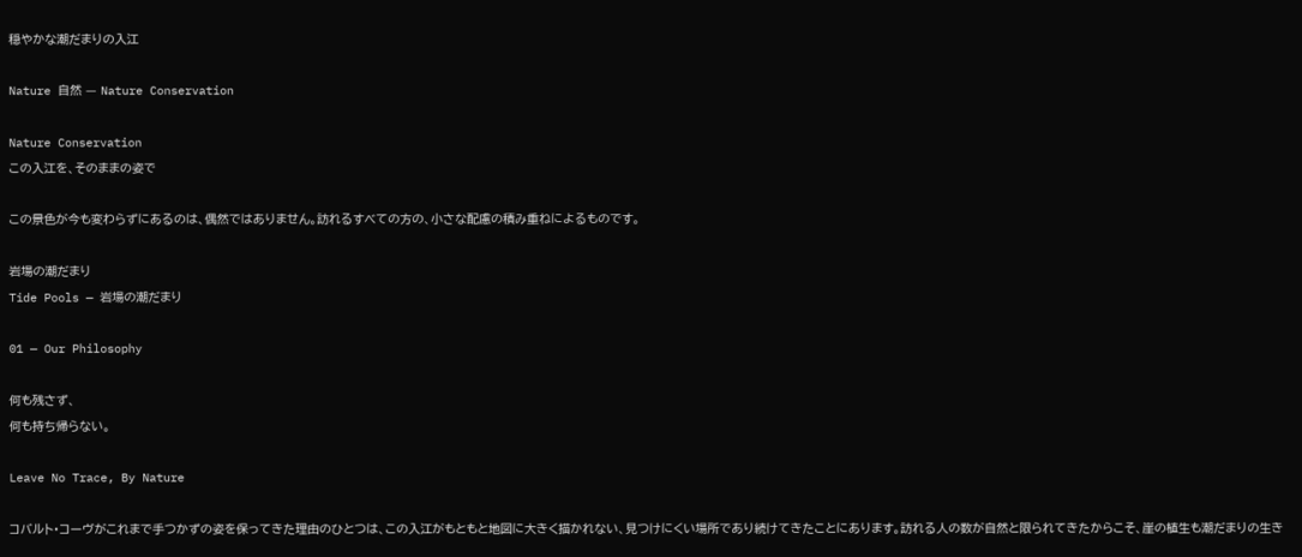穏やかな潮だまりの入江

Nature 自然 — Nature Conservation

Nature Conservation
この入江を、そのままの姿で

この景色が今も変わらずにあるのは、偶然ではありません。訪れるすべての方の、小さな配慮の積み重ねによるものです。

岩場の潮だまり
Tide Pools — 岩場の潮だまり

01 — Our Philosophy

何も残さず、
何も持ち帰らない。

Leave No Trace, By Nature

コバルト・コーヴがこれまで手つかずの姿を保ってきた理由のひとつは、この入江がもともと地図に大きく描かれない、見つけにくい場所であり続けてきたことにあります。訪れる人の数が自然と限られてきたからこそ、崖の植生も潮だまりの生き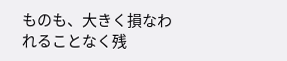ものも、大きく損なわれることなく残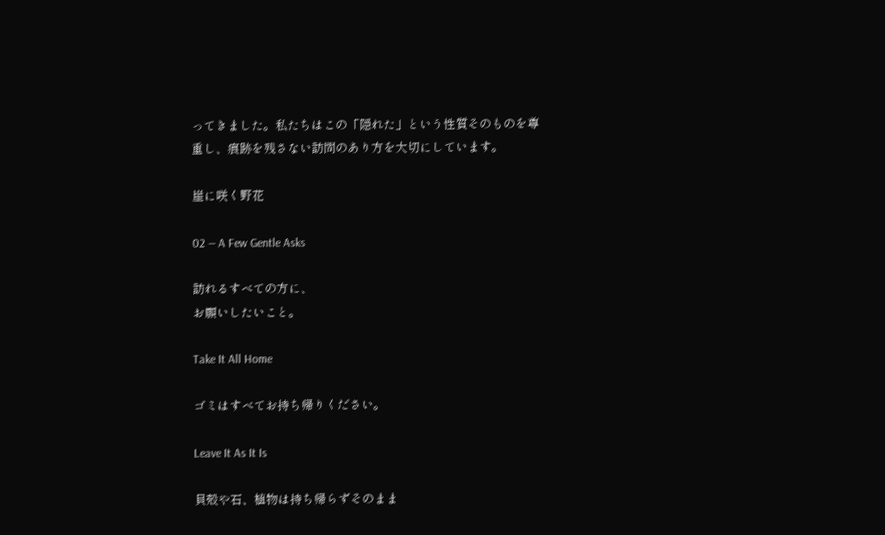ってきました。私たちはこの「隠れた」という性質そのものを尊重し、痕跡を残さない訪問のあり方を大切にしています。

崖に咲く野花

02 — A Few Gentle Asks

訪れるすべての方に、
お願いしたいこと。

Take It All Home

ゴミはすべてお持ち帰りください。

Leave It As It Is

貝殻や石、植物は持ち帰らずそのまま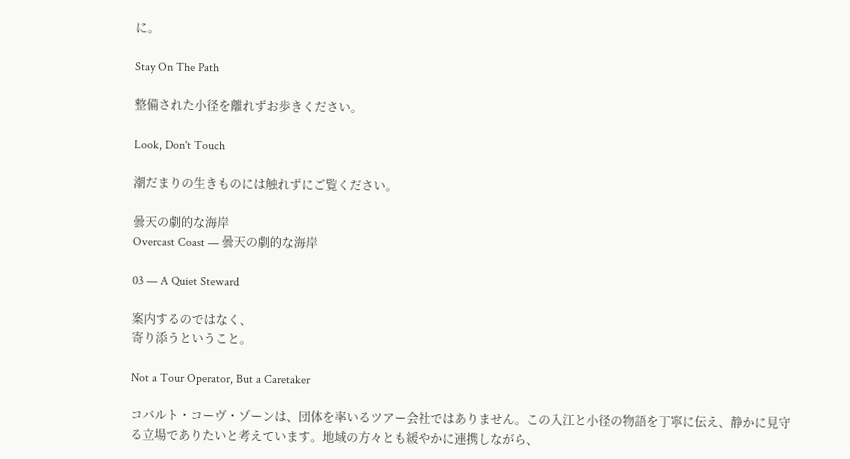に。

Stay On The Path

整備された小径を離れずお歩きください。

Look, Don't Touch

潮だまりの生きものには触れずにご覧ください。

曇天の劇的な海岸
Overcast Coast — 曇天の劇的な海岸

03 — A Quiet Steward

案内するのではなく、
寄り添うということ。

Not a Tour Operator, But a Caretaker

コバルト・コーヴ・ゾーンは、団体を率いるツアー会社ではありません。この入江と小径の物語を丁寧に伝え、静かに見守る立場でありたいと考えています。地域の方々とも緩やかに連携しながら、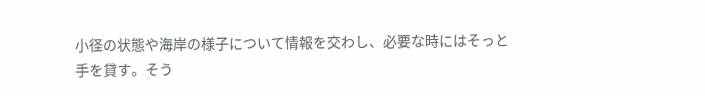小径の状態や海岸の様子について情報を交わし、必要な時にはそっと手を貸す。そう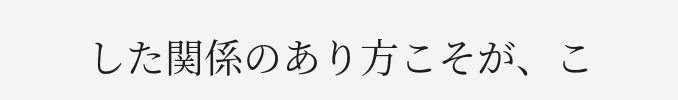した関係のあり方こそが、こ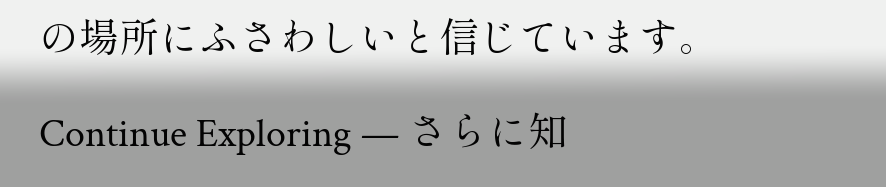の場所にふさわしいと信じています。

Continue Exploring — さらに知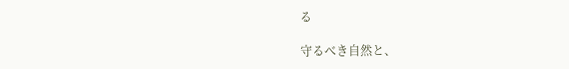る

守るべき自然と、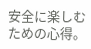安全に楽しむための心得。